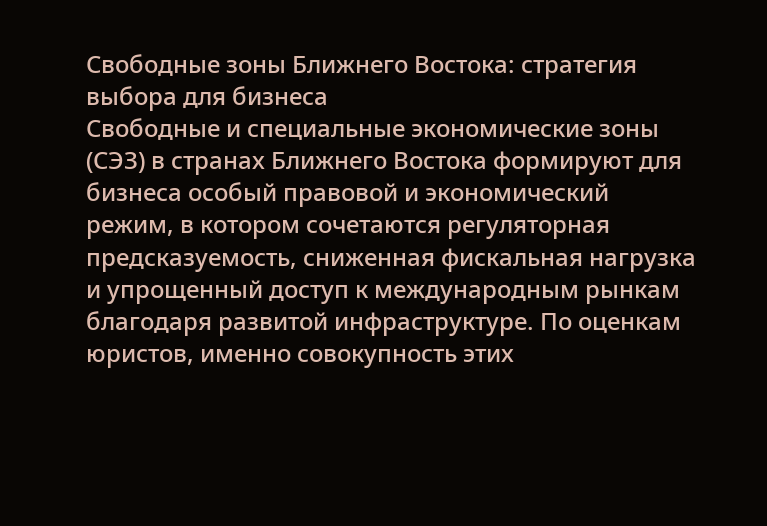Свободные зоны Ближнего Востока: стратегия выбора для бизнеса
Свободные и специальные экономические зоны (СЭЗ) в странах Ближнего Востока формируют для бизнеса особый правовой и экономический режим, в котором сочетаются регуляторная предсказуемость, сниженная фискальная нагрузка и упрощенный доступ к международным рынкам благодаря развитой инфраструктуре. По оценкам юристов, именно совокупность этих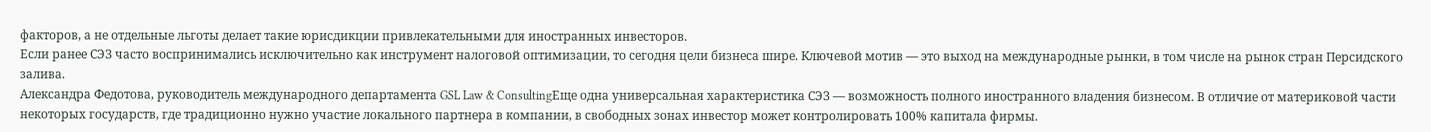факторов, а не отдельные льготы делает такие юрисдикции привлекательными для иностранных инвесторов.
Если ранее СЭЗ часто воспринимались исключительно как инструмент налоговой оптимизации, то сегодня цели бизнеса шире. Ключевой мотив — это выход на международные рынки, в том числе на рынок стран Персидского залива.
Александра Федотова, руководитель международного департамента GSL Law & ConsultingЕще одна универсальная характеристика СЭЗ — возможность полного иностранного владения бизнесом. В отличие от материковой части некоторых государств, где традиционно нужно участие локального партнера в компании, в свободных зонах инвестор может контролировать 100% капитала фирмы.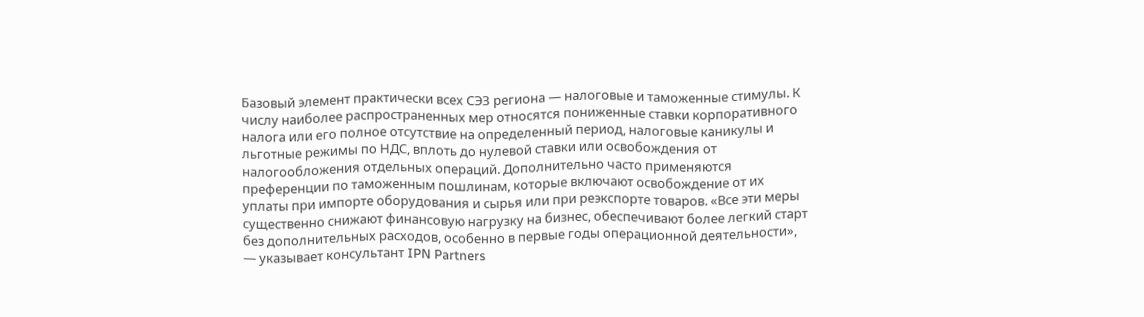Базовый элемент практически всех СЭЗ региона — налоговые и таможенные стимулы. К числу наиболее распространенных мер относятся пониженные ставки корпоративного налога или его полное отсутствие на определенный период, налоговые каникулы и льготные режимы по НДС, вплоть до нулевой ставки или освобождения от налогообложения отдельных операций. Дополнительно часто применяются преференции по таможенным пошлинам, которые включают освобождение от их уплаты при импорте оборудования и сырья или при реэкспорте товаров. «Все эти меры существенно снижают финансовую нагрузку на бизнес, обеспечивают более легкий старт без дополнительных расходов, особенно в первые годы операционной деятельности», — указывает консультант IPN Partners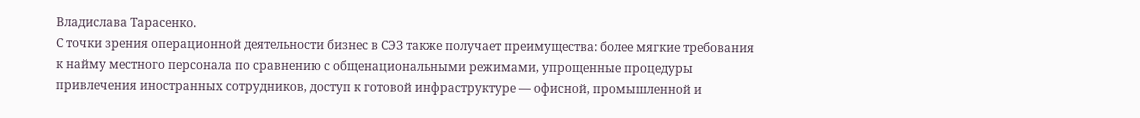Владислава Тарасенко.
С точки зрения операционной деятельности бизнес в СЭЗ также получает преимущества: более мягкие требования к найму местного персонала по сравнению с общенациональными режимами, упрощенные процедуры привлечения иностранных сотрудников, доступ к готовой инфраструктуре — офисной, промышленной и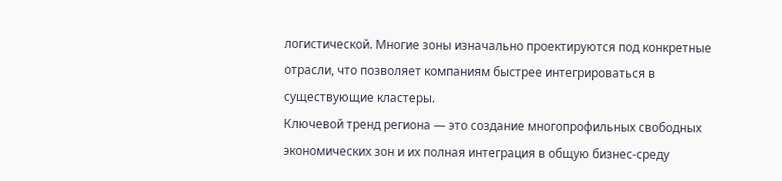логистической. Многие зоны изначально проектируются под конкретные отрасли, что позволяет компаниям быстрее интегрироваться в существующие кластеры.
Ключевой тренд региона — это создание многопрофильных свободных экономических зон и их полная интеграция в общую бизнес-среду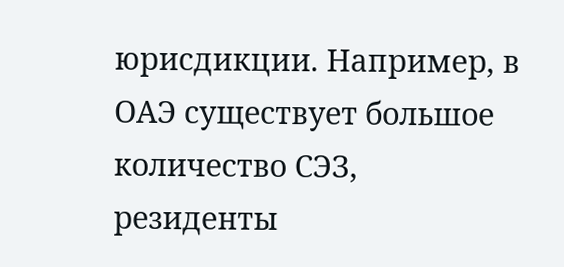юрисдикции. Например, в ОАЭ существует большое количество СЭЗ, резиденты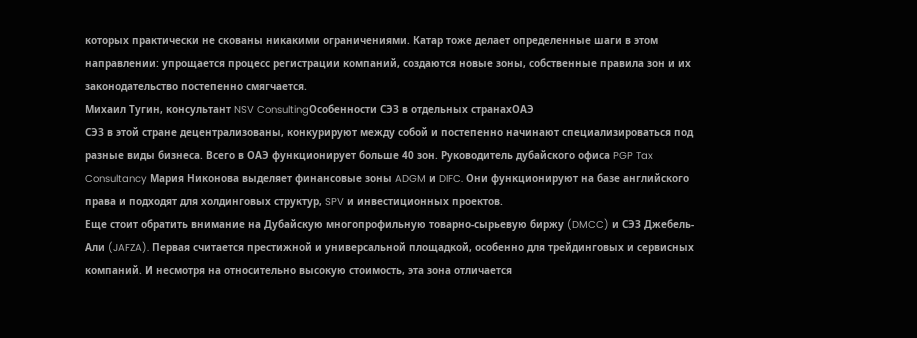которых практически не скованы никакими ограничениями. Катар тоже делает определенные шаги в этом направлении: упрощается процесс регистрации компаний, создаются новые зоны, собственные правила зон и их законодательство постепенно смягчается.
Михаил Тугин, консультант NSV ConsultingОсобенности СЭЗ в отдельных странахОАЭ
СЭЗ в этой стране децентрализованы, конкурируют между собой и постепенно начинают специализироваться под разные виды бизнеса. Всего в ОАЭ функционирует больше 40 зон. Руководитель дубайского офиса PGP Tax Consultancy Мария Никонова выделяет финансовые зоны ADGM и DIFC. Они функционируют на базе английского права и подходят для холдинговых структур, SPV и инвестиционных проектов.
Еще стоит обратить внимание на Дубайскую многопрофильную товарно-сырьевую биржу (DMCC) и СЭЗ Джебель-Али (JAFZA). Первая считается престижной и универсальной площадкой, особенно для трейдинговых и сервисных компаний. И несмотря на относительно высокую стоимость, эта зона отличается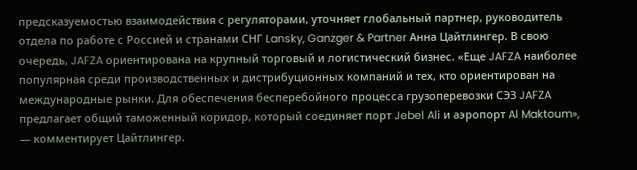предсказуемостью взаимодействия с регуляторами, уточняет глобальный партнер, руководитель отдела по работе с Россией и странами СНГ Lansky, Ganzger & Partner Анна Цайтлингер. В свою очередь, JAFZA ориентирована на крупный торговый и логистический бизнес. «Еще JAFZA наиболее популярная среди производственных и дистрибуционных компаний и тех, кто ориентирован на международные рынки. Для обеспечения бесперебойного процесса грузоперевозки СЭЗ JAFZA предлагает общий таможенный коридор, который соединяет порт Jebel Ali и аэропорт Al Maktoum», — комментирует Цайтлингер.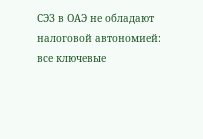СЭЗ в ОАЭ не обладают налоговой автономией: все ключевые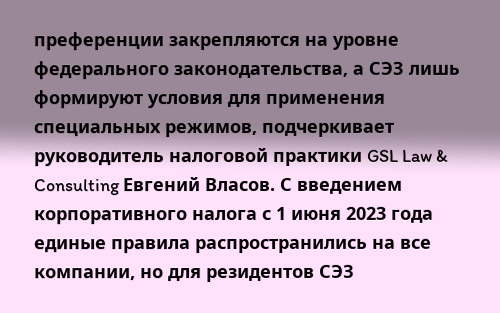преференции закрепляются на уровне федерального законодательства, а СЭЗ лишь формируют условия для применения специальных режимов, подчеркивает руководитель налоговой практики GSL Law & Consulting Евгений Власов. С введением корпоративного налога с 1 июня 2023 года единые правила распространились на все компании, но для резидентов СЭЗ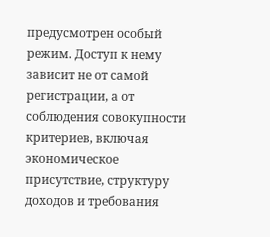предусмотрен особый режим. Доступ к нему зависит не от самой регистрации, а от соблюдения совокупности критериев, включая экономическое присутствие, структуру доходов и требования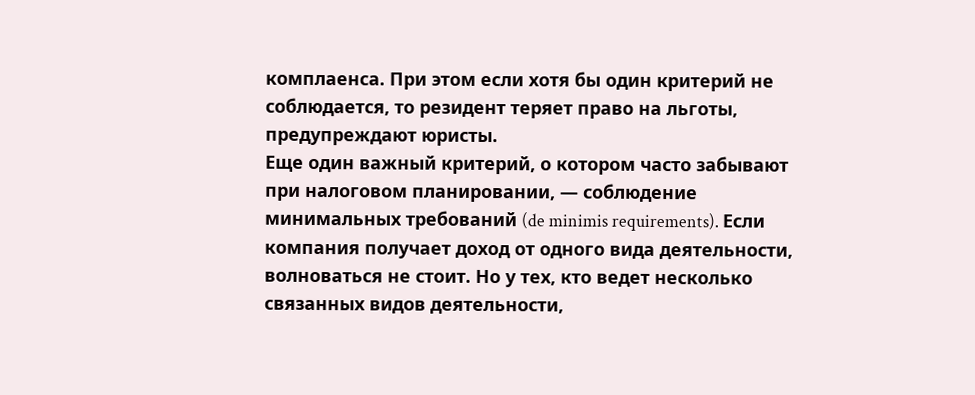комплаенса. При этом если хотя бы один критерий не соблюдается, то резидент теряет право на льготы, предупреждают юристы.
Еще один важный критерий, о котором часто забывают при налоговом планировании, — соблюдение минимальных требований (de minimis requirements). Если компания получает доход от одного вида деятельности, волноваться не стоит. Но у тех, кто ведет несколько связанных видов деятельности,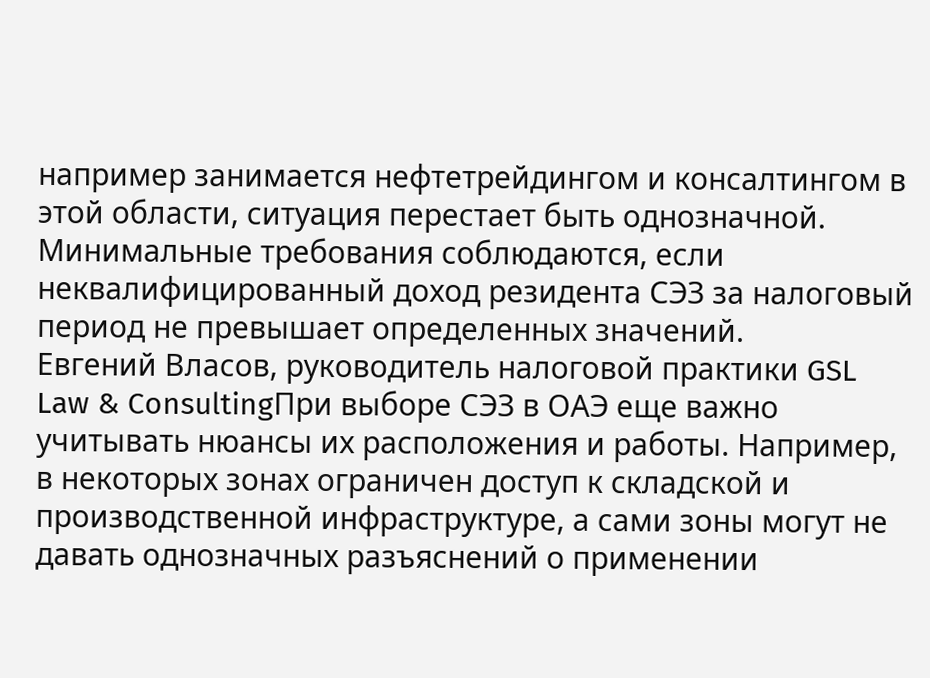например занимается нефтетрейдингом и консалтингом в этой области, ситуация перестает быть однозначной. Минимальные требования соблюдаются, если неквалифицированный доход резидента СЭЗ за налоговый период не превышает определенных значений.
Евгений Власов, руководитель налоговой практики GSL Law & ConsultingПри выборе СЭЗ в ОАЭ еще важно учитывать нюансы их расположения и работы. Например, в некоторых зонах ограничен доступ к складской и производственной инфраструктуре, а сами зоны могут не давать однозначных разъяснений о применении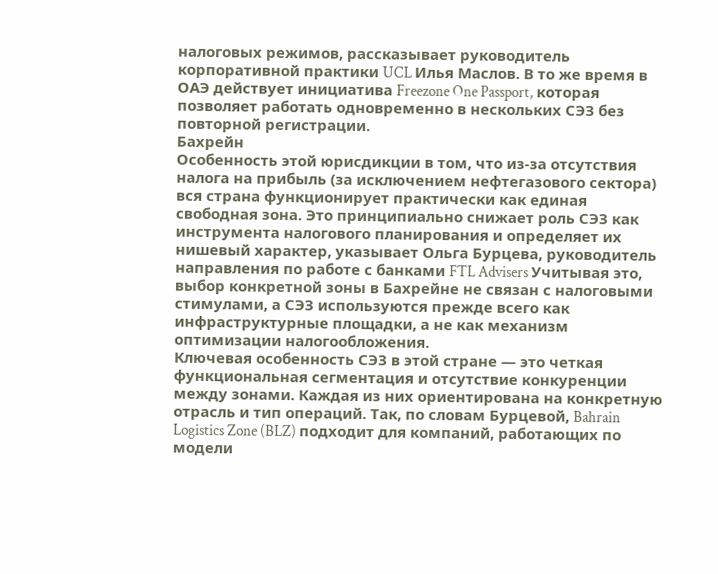налоговых режимов, рассказывает руководитель корпоративной практики UCL Илья Маслов. В то же время в ОАЭ действует инициатива Freezone One Passport, которая позволяет работать одновременно в нескольких СЭЗ без повторной регистрации.
Бахрейн
Особенность этой юрисдикции в том, что из-за отсутствия налога на прибыль (за исключением нефтегазового сектора) вся страна функционирует практически как единая свободная зона. Это принципиально снижает роль СЭЗ как инструмента налогового планирования и определяет их нишевый характер, указывает Ольга Бурцева, руководитель направления по работе с банками FTL Advisers Учитывая это, выбор конкретной зоны в Бахрейне не связан с налоговыми стимулами, а СЭЗ используются прежде всего как инфраструктурные площадки, а не как механизм оптимизации налогообложения.
Ключевая особенность СЭЗ в этой стране — это четкая функциональная сегментация и отсутствие конкуренции между зонами. Каждая из них ориентирована на конкретную отрасль и тип операций. Так, по словам Бурцевой, Bahrain Logistics Zone (BLZ) подходит для компаний, работающих по модели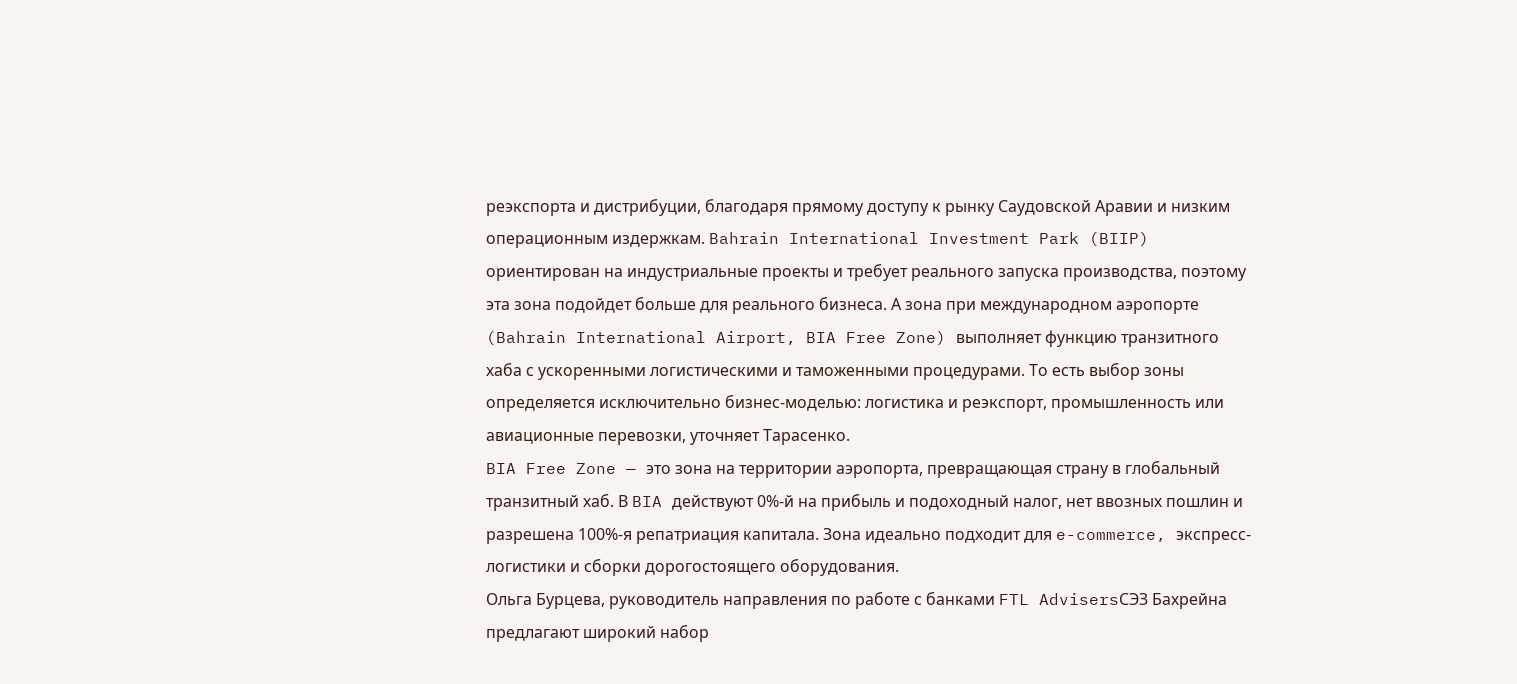реэкспорта и дистрибуции, благодаря прямому доступу к рынку Саудовской Аравии и низким операционным издержкам. Bahrain International Investment Park (BIIP) ориентирован на индустриальные проекты и требует реального запуска производства, поэтому эта зона подойдет больше для реального бизнеса. А зона при международном аэропорте (Bahrain International Airport, BIA Free Zone) выполняет функцию транзитного хаба с ускоренными логистическими и таможенными процедурами. То есть выбор зоны определяется исключительно бизнес-моделью: логистика и реэкспорт, промышленность или авиационные перевозки, уточняет Тарасенко.
BIA Free Zone — это зона на территории аэропорта, превращающая страну в глобальный транзитный хаб. В BIA действуют 0%-й на прибыль и подоходный налог, нет ввозных пошлин и разрешена 100%-я репатриация капитала. Зона идеально подходит для e-commerce, экспресс-логистики и сборки дорогостоящего оборудования.
Ольга Бурцева, руководитель направления по работе с банками FTL AdvisersСЭЗ Бахрейна предлагают широкий набор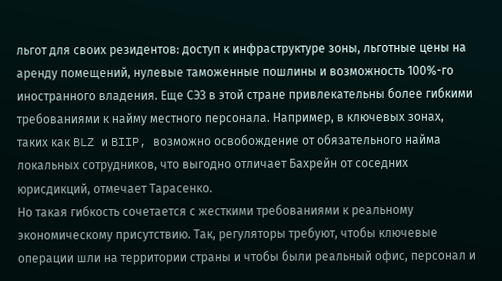льгот для своих резидентов: доступ к инфраструктуре зоны, льготные цены на аренду помещений, нулевые таможенные пошлины и возможность 100%-го иностранного владения. Еще СЭЗ в этой стране привлекательны более гибкими требованиями к найму местного персонала. Например, в ключевых зонах, таких как BLZ и BIIP, возможно освобождение от обязательного найма локальных сотрудников, что выгодно отличает Бахрейн от соседних юрисдикций, отмечает Тарасенко.
Но такая гибкость сочетается с жесткими требованиями к реальному экономическому присутствию. Так, регуляторы требуют, чтобы ключевые операции шли на территории страны и чтобы были реальный офис, персонал и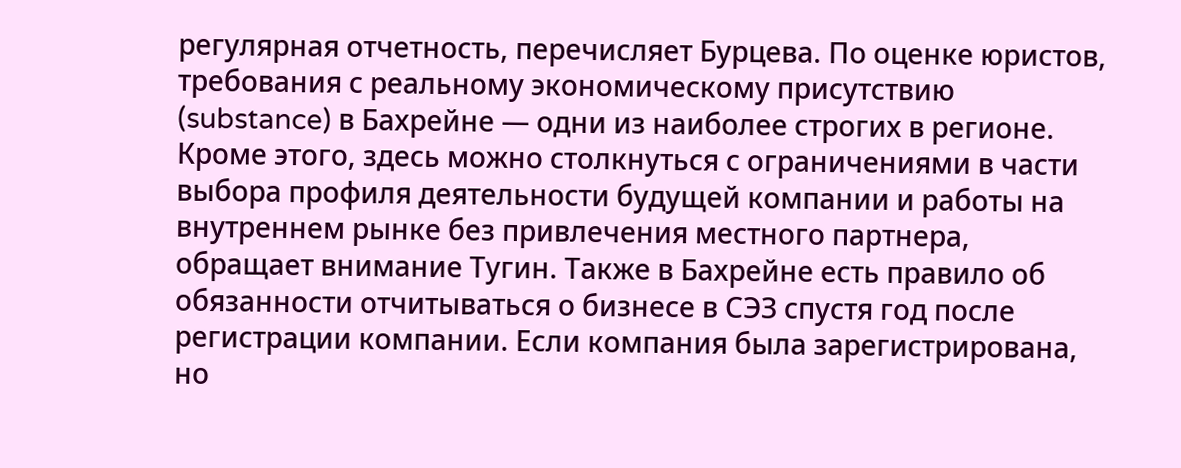регулярная отчетность, перечисляет Бурцева. По оценке юристов, требования с реальному экономическому присутствию (substance) в Бахрейне — одни из наиболее строгих в регионе.
Кроме этого, здесь можно столкнуться с ограничениями в части выбора профиля деятельности будущей компании и работы на внутреннем рынке без привлечения местного партнера, обращает внимание Тугин. Также в Бахрейне есть правило об обязанности отчитываться о бизнесе в СЭЗ спустя год после регистрации компании. Если компания была зарегистрирована, но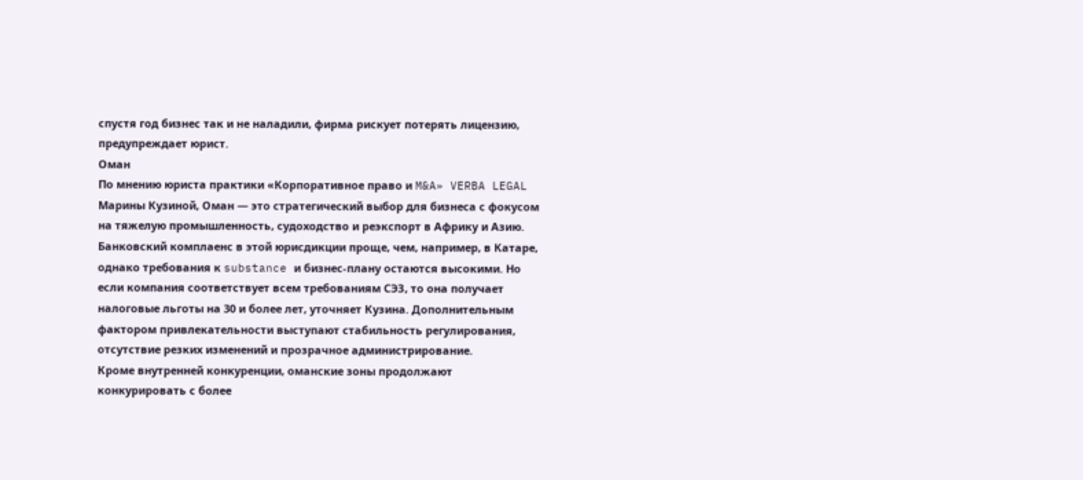спустя год бизнес так и не наладили, фирма рискует потерять лицензию, предупреждает юрист.
Оман
По мнению юриста практики «Корпоративное право и M&A» VERBA LEGAL Марины Кузиной, Оман — это стратегический выбор для бизнеса с фокусом на тяжелую промышленность, судоходство и реэкспорт в Африку и Азию. Банковский комплаенс в этой юрисдикции проще, чем, например, в Катаре, однако требования к substance и бизнес-плану остаются высокими. Но если компания соответствует всем требованиям СЭЗ, то она получает налоговые льготы на 30 и более лет, уточняет Кузина. Дополнительным фактором привлекательности выступают стабильность регулирования, отсутствие резких изменений и прозрачное администрирование.
Кроме внутренней конкуренции, оманские зоны продолжают конкурировать с более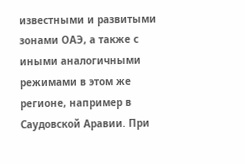известными и развитыми зонами ОАЭ, а также с иными аналогичными режимами в этом же регионе, например в Саудовской Аравии. При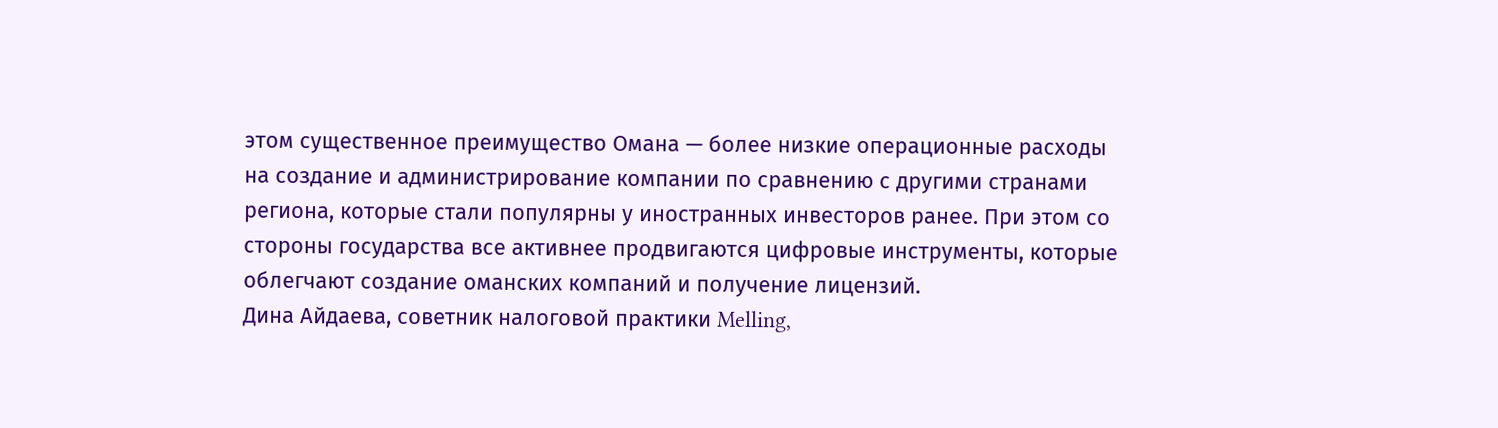этом существенное преимущество Омана — более низкие операционные расходы на создание и администрирование компании по сравнению с другими странами региона, которые стали популярны у иностранных инвесторов ранее. При этом со стороны государства все активнее продвигаются цифровые инструменты, которые облегчают создание оманских компаний и получение лицензий.
Дина Айдаева, советник налоговой практики Melling,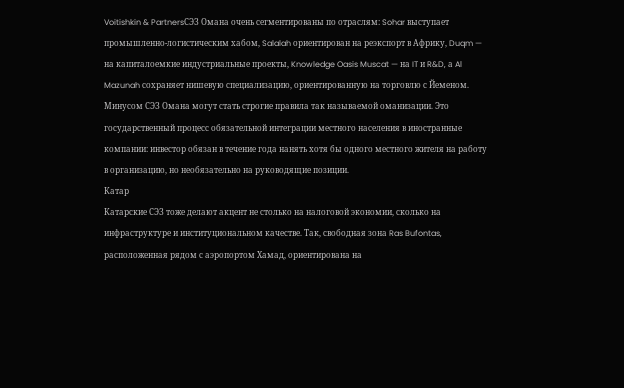Voitishkin & PartnersСЭЗ Омана очень сегментированы по отраслям: Sohar выступает промышленно-логистическим хабом, Salalah ориентирован на реэкспорт в Африку, Duqm — на капиталоемкие индустриальные проекты, Knowledge Oasis Muscat — на IT и R&D, а Al Mazunah сохраняет нишевую специализацию, ориентированную на торговлю с Йеменом.
Минусом СЭЗ Омана могут стать строгие правила так называемой оманизации. Это государственный процесс обязательной интеграции местного населения в иностранные компании: инвестор обязан в течение года нанять хотя бы одного местного жителя на работу в организацию, но необязательно на руководящие позиции.
Катар
Катарские СЭЗ тоже делают акцент не столько на налоговой экономии, сколько на инфраструктуре и институциональном качестве. Так, свободная зона Ras Bufontas, расположенная рядом с аэропортом Хамад, ориентирована на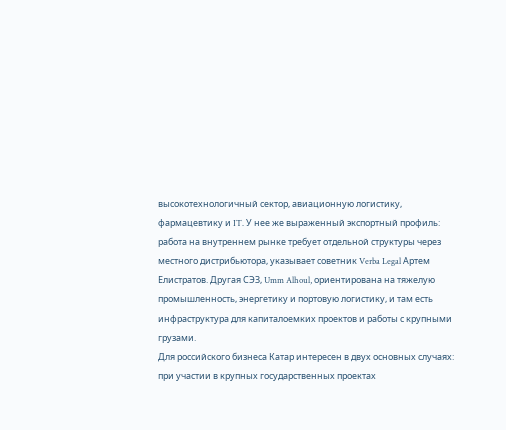высокотехнологичный сектор, авиационную логистику, фармацевтику и IT. У нее же выраженный экспортный профиль: работа на внутреннем рынке требует отдельной структуры через местного дистрибьютора, указывает советник Verba Legal Артем Елистратов. Другая СЭЗ, Umm Alhoul, ориентирована на тяжелую промышленность, энергетику и портовую логистику, и там есть инфраструктура для капиталоемких проектов и работы с крупными грузами.
Для российского бизнеса Катар интересен в двух основных случаях: при участии в крупных государственных проектах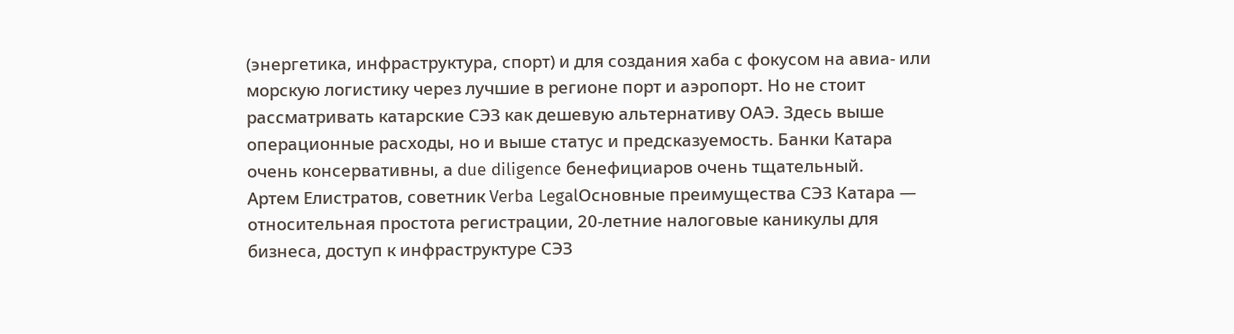(энергетика, инфраструктура, спорт) и для создания хаба с фокусом на авиа- или морскую логистику через лучшие в регионе порт и аэропорт. Но не стоит рассматривать катарские СЭЗ как дешевую альтернативу ОАЭ. Здесь выше операционные расходы, но и выше статус и предсказуемость. Банки Катара очень консервативны, а due diligence бенефициаров очень тщательный.
Артем Елистратов, советник Verba LegalОсновные преимущества СЭЗ Катара — относительная простота регистрации, 20-летние налоговые каникулы для бизнеса, доступ к инфраструктуре СЭЗ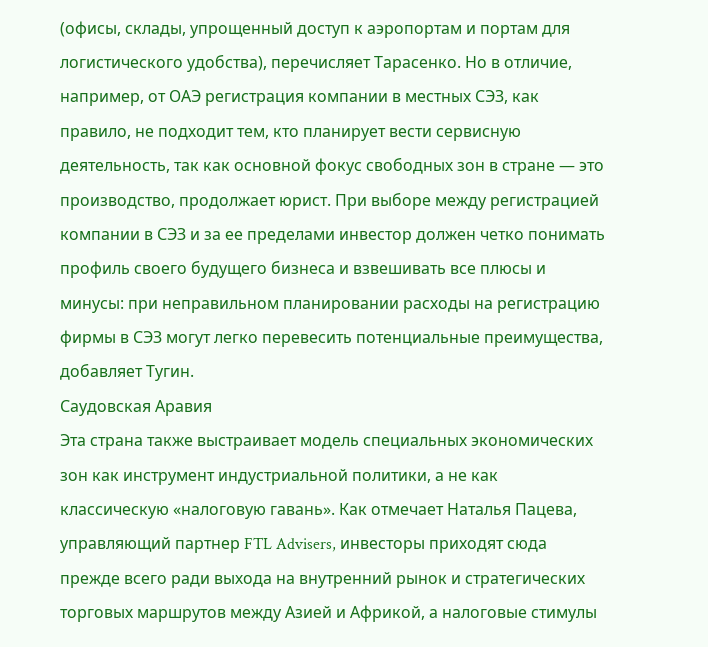(офисы, склады, упрощенный доступ к аэропортам и портам для логистического удобства), перечисляет Тарасенко. Но в отличие, например, от ОАЭ регистрация компании в местных СЭЗ, как правило, не подходит тем, кто планирует вести сервисную деятельность, так как основной фокус свободных зон в стране — это производство, продолжает юрист. При выборе между регистрацией компании в СЭЗ и за ее пределами инвестор должен четко понимать профиль своего будущего бизнеса и взвешивать все плюсы и минусы: при неправильном планировании расходы на регистрацию фирмы в СЭЗ могут легко перевесить потенциальные преимущества, добавляет Тугин.
Саудовская Аравия
Эта страна также выстраивает модель специальных экономических зон как инструмент индустриальной политики, а не как классическую «налоговую гавань». Как отмечает Наталья Пацева, управляющий партнер FTL Advisers, инвесторы приходят сюда прежде всего ради выхода на внутренний рынок и стратегических торговых маршрутов между Азией и Африкой, а налоговые стимулы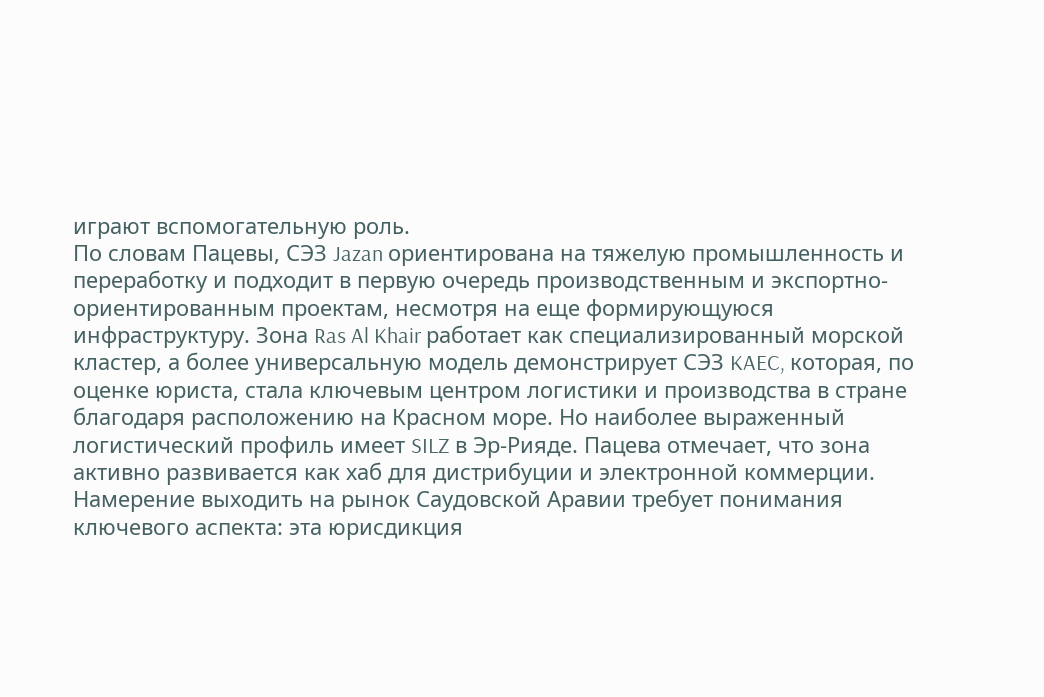играют вспомогательную роль.
По словам Пацевы, СЭЗ Jazan ориентирована на тяжелую промышленность и переработку и подходит в первую очередь производственным и экспортно-ориентированным проектам, несмотря на еще формирующуюся инфраструктуру. Зона Ras Al Khair работает как специализированный морской кластер, а более универсальную модель демонстрирует СЭЗ KAEC, которая, по оценке юриста, стала ключевым центром логистики и производства в стране благодаря расположению на Красном море. Но наиболее выраженный логистический профиль имеет SILZ в Эр-Рияде. Пацева отмечает, что зона активно развивается как хаб для дистрибуции и электронной коммерции.
Намерение выходить на рынок Саудовской Аравии требует понимания ключевого аспекта: эта юрисдикция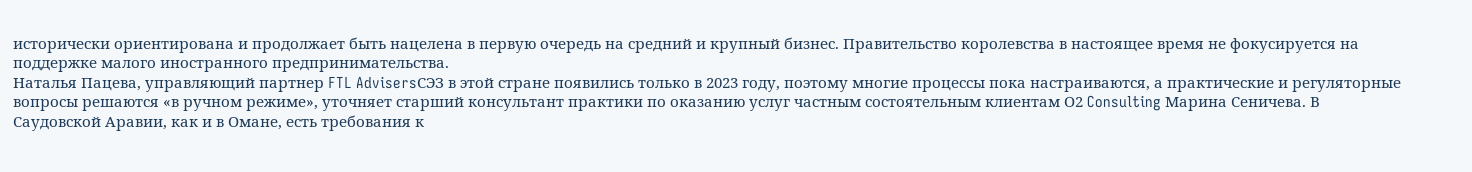исторически ориентирована и продолжает быть нацелена в первую очередь на средний и крупный бизнес. Правительство королевства в настоящее время не фокусируется на поддержке малого иностранного предпринимательства.
Наталья Пацева, управляющий партнер FTL AdvisersСЭЗ в этой стране появились только в 2023 году, поэтому многие процессы пока настраиваются, а практические и регуляторные вопросы решаются «в ручном режиме», уточняет старший консультант практики по оказанию услуг частным состоятельным клиентам О2 Consulting Марина Сеничева. В Саудовской Аравии, как и в Омане, есть требования к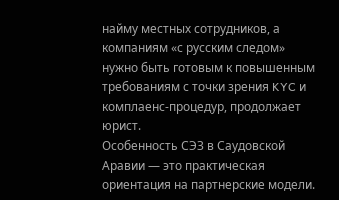найму местных сотрудников, а компаниям «с русским следом» нужно быть готовым к повышенным требованиям с точки зрения KYC и комплаенс-процедур, продолжает юрист.
Особенность СЭЗ в Саудовской Аравии — это практическая ориентация на партнерские модели.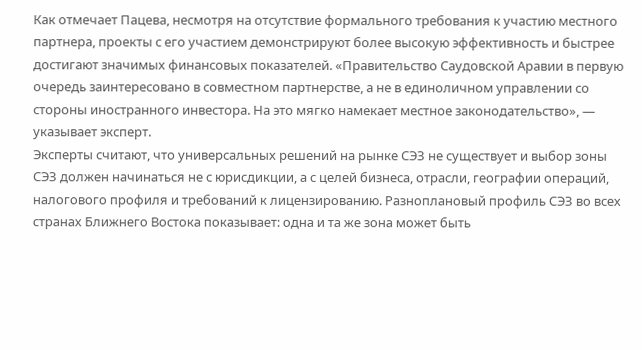Как отмечает Пацева, несмотря на отсутствие формального требования к участию местного партнера, проекты с его участием демонстрируют более высокую эффективность и быстрее достигают значимых финансовых показателей. «Правительство Саудовской Аравии в первую очередь заинтересовано в совместном партнерстве, а не в единоличном управлении со стороны иностранного инвестора. На это мягко намекает местное законодательство», — указывает эксперт.
Эксперты считают, что универсальных решений на рынке СЭЗ не существует и выбор зоны СЭЗ должен начинаться не с юрисдикции, а с целей бизнеса, отрасли, географии операций, налогового профиля и требований к лицензированию. Разноплановый профиль СЭЗ во всех странах Ближнего Востока показывает: одна и та же зона может быть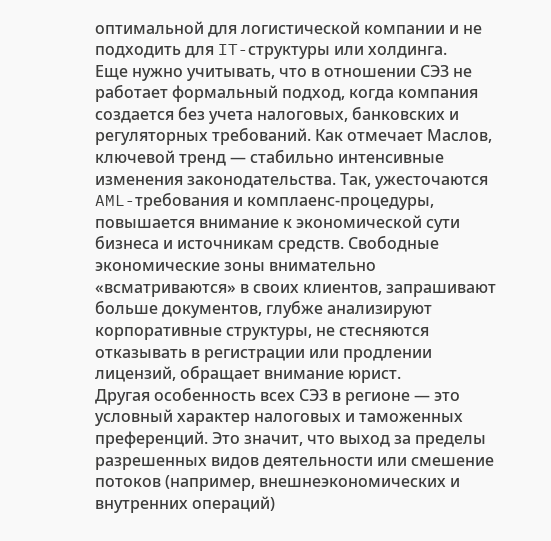оптимальной для логистической компании и не подходить для IT-структуры или холдинга.
Еще нужно учитывать, что в отношении СЭЗ не работает формальный подход, когда компания создается без учета налоговых, банковских и регуляторных требований. Как отмечает Маслов, ключевой тренд — стабильно интенсивные изменения законодательства. Так, ужесточаются AML-требования и комплаенс-процедуры, повышается внимание к экономической сути бизнеса и источникам средств. Свободные экономические зоны внимательно «всматриваются» в своих клиентов, запрашивают больше документов, глубже анализируют корпоративные структуры, не стесняются отказывать в регистрации или продлении лицензий, обращает внимание юрист.
Другая особенность всех СЭЗ в регионе — это условный характер налоговых и таможенных преференций. Это значит, что выход за пределы разрешенных видов деятельности или смешение потоков (например, внешнеэкономических и внутренних операций)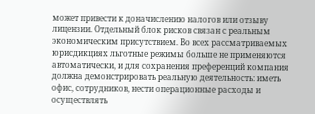может привести к доначислению налогов или отзыву лицензии. Отдельный блок рисков связан с реальным экономическим присутствием. Во всех рассматриваемых юрисдикциях льготные режимы больше не применяются автоматически, и для сохранения преференций компания должна демонстрировать реальную деятельность: иметь офис, сотрудников, нести операционные расходы и осуществлять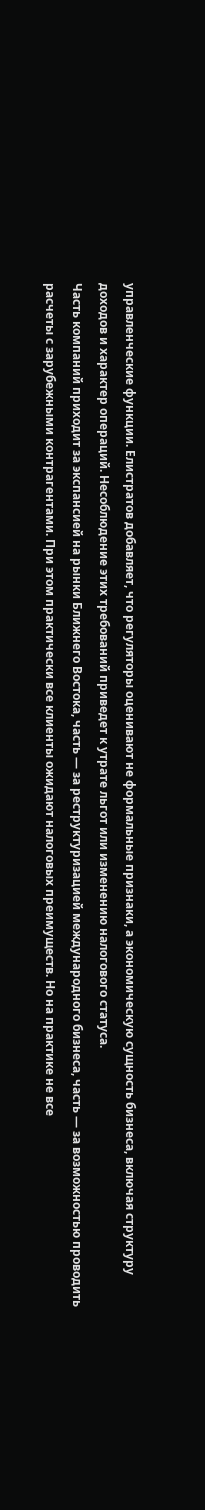управленческие функции. Елистратов добавляет, что регуляторы оценивают не формальные признаки, а экономическую сущность бизнеса, включая структуру доходов и характер операций. Несоблюдение этих требований приведет к утрате льгот или изменению налогового статуса.
Часть компаний приходит за экспансией на рынки Ближнего Востока, часть — за реструктуризацией международного бизнеса, часть — за возможностью проводить расчеты с зарубежными контрагентами. При этом практически все клиенты ожидают налоговых преимуществ. Но на практике не все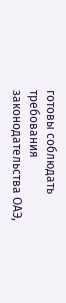готовы соблюдать требования законодательства ОАЭ,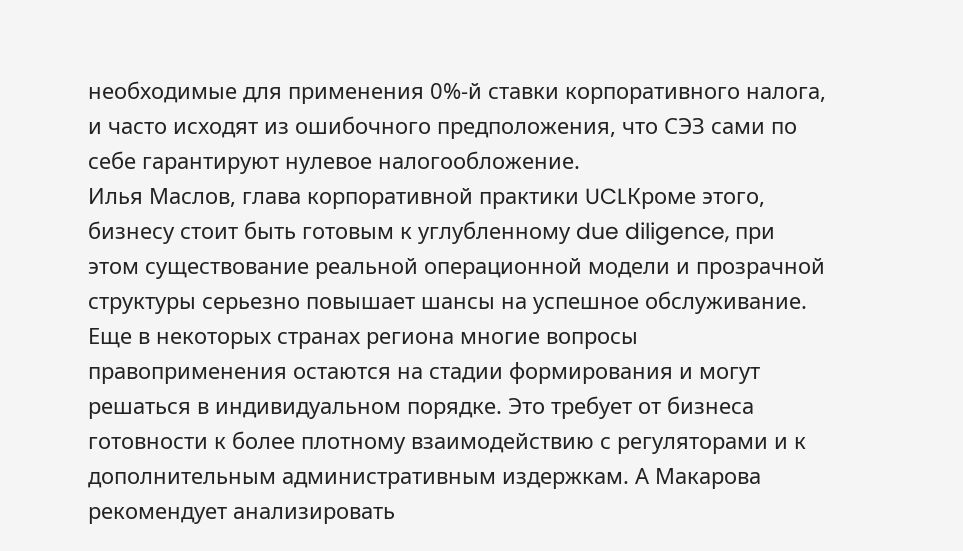необходимые для применения 0%-й ставки корпоративного налога, и часто исходят из ошибочного предположения, что СЭЗ сами по себе гарантируют нулевое налогообложение.
Илья Маслов, глава корпоративной практики UCLКроме этого, бизнесу стоит быть готовым к углубленному due diligence, при этом существование реальной операционной модели и прозрачной структуры серьезно повышает шансы на успешное обслуживание. Еще в некоторых странах региона многие вопросы правоприменения остаются на стадии формирования и могут решаться в индивидуальном порядке. Это требует от бизнеса готовности к более плотному взаимодействию с регуляторами и к дополнительным административным издержкам. А Макарова рекомендует анализировать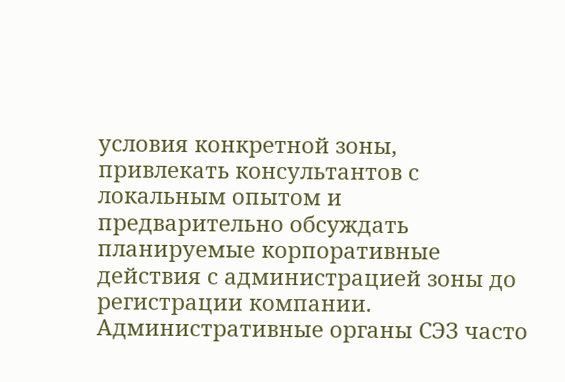условия конкретной зоны, привлекать консультантов с локальным опытом и предварительно обсуждать планируемые корпоративные действия с администрацией зоны до регистрации компании.
Административные органы СЭЗ часто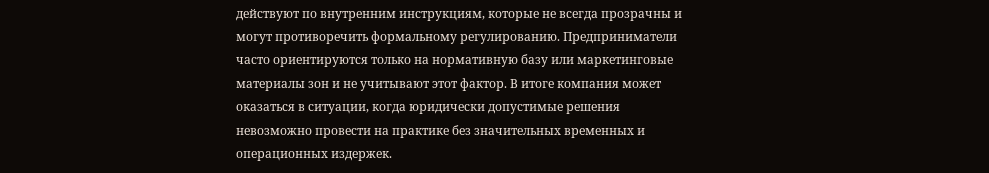действуют по внутренним инструкциям, которые не всегда прозрачны и могут противоречить формальному регулированию. Предприниматели часто ориентируются только на нормативную базу или маркетинговые материалы зон и не учитывают этот фактор. В итоге компания может оказаться в ситуации, когда юридически допустимые решения невозможно провести на практике без значительных временных и операционных издержек.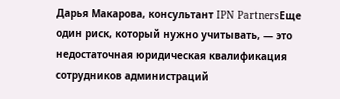Дарья Макарова, консультант IPN PartnersЕще один риск, который нужно учитывать, — это недостаточная юридическая квалификация сотрудников администраций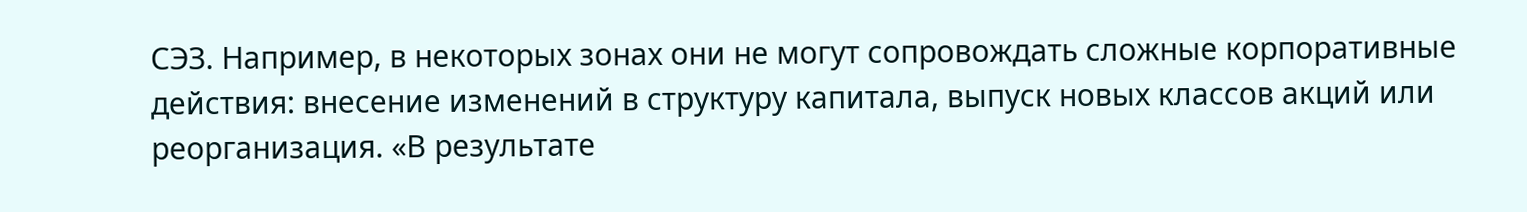СЭЗ. Например, в некоторых зонах они не могут сопровождать сложные корпоративные действия: внесение изменений в структуру капитала, выпуск новых классов акций или реорганизация. «В результате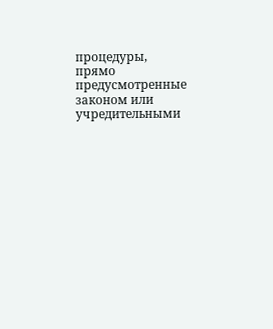процедуры, прямо предусмотренные законом или учредительными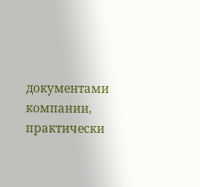документами компании, практически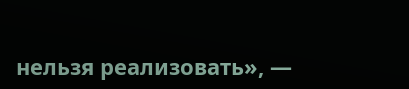нельзя реализовать», —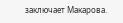заключает Макарова.